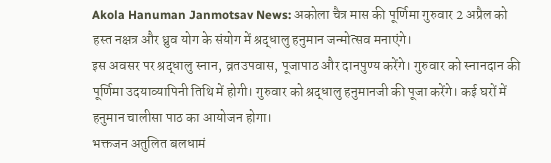Akola Hanuman Janmotsav News: अकोला चैत्र मास की पूर्णिमा गुरुवार 2 अप्रैल को हस्त नक्षत्र और ध्रुव योग के संयोग में श्रद्धालु हनुमान जन्मोत्सव मनाएंगे।
इस अवसर पर श्रद्धालु स्नान, व्रतउपवास, पूजापाठ और दानपुण्य करेंगे। गुरुवार को स्नानदान की पूर्णिमा उदयाव्यापिनी तिथि में होगी। गुरुवार को श्रद्धालु हनुमानजी की पूजा करेंगे। कई घरों में हनुमान चालीसा पाठ का आयोजन होगा।
भक्तजन अतुलित बलधामं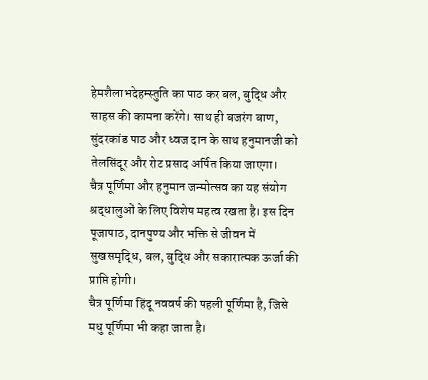हेमशैलाभदेहम्स्तुति का पाठ कर बल, बुद्धि और साहस की कामना करेंगे। साथ ही बजरंग बाण, सुंदरकांड पाठ और ध्वज दान के साथ हनुमानजी को तेलसिंदूर और रोट प्रसाद अर्पित किया जाएगा।
चैत्र पूर्णिमा और हनुमान जन्मोत्सव का यह संयोग श्रद्धालुओं के लिए विशेष महत्व रखता है। इस दिन पूजापाठ, दानपुण्य और भक्ति से जीवन में सुखसमृद्धि, बल, बुद्धि और सकारात्मक ऊर्जा की प्राप्ति होगी।
चैत्र पूर्णिमा हिंदू नववर्ष की पहली पूर्णिमा है, जिसे मधु पूर्णिमा भी कहा जाता है।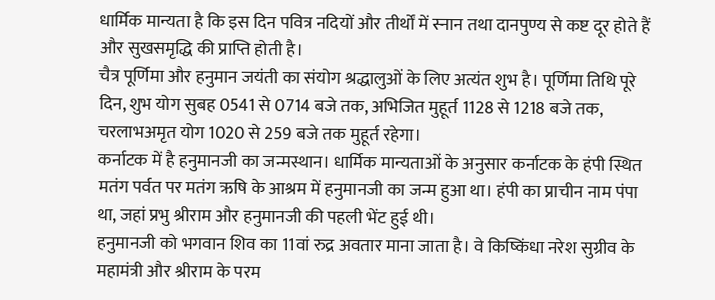धार्मिक मान्यता है कि इस दिन पवित्र नदियों और तीर्थों में स्नान तथा दानपुण्य से कष्ट दूर होते हैं और सुखसमृद्धि की प्राप्ति होती है।
चैत्र पूर्णिमा और हनुमान जयंती का संयोग श्रद्धालुओं के लिए अत्यंत शुभ है। पूर्णिमा तिथि पूरे दिन, शुभ योग सुबह 0541 से 0714 बजे तक, अभिजित मुहूर्त 1128 से 1218 बजे तक, चरलाभअमृत योग 1020 से 259 बजे तक मुहूर्त रहेगा।
कर्नाटक में है हनुमानजी का जन्मस्थान। धार्मिक मान्यताओं के अनुसार कर्नाटक के हंपी स्थित मतंग पर्वत पर मतंग ऋषि के आश्रम में हनुमानजी का जन्म हुआ था। हंपी का प्राचीन नाम पंपा था, जहां प्रभु श्रीराम और हनुमानजी की पहली भेंट हुई थी।
हनुमानजी को भगवान शिव का 11वां रुद्र अवतार माना जाता है। वे किष्किंधा नरेश सुग्रीव के महामंत्री और श्रीराम के परम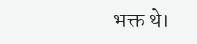भक्त थे।